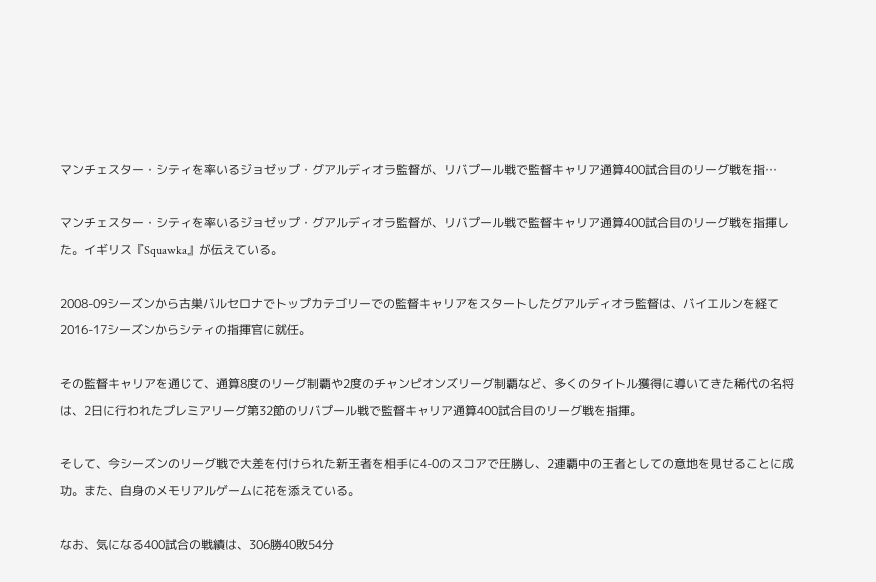マンチェスター・シティを率いるジョゼップ・グアルディオラ監督が、リバプール戦で監督キャリア通算400試合目のリーグ戦を指…

マンチェスター・シティを率いるジョゼップ・グアルディオラ監督が、リバプール戦で監督キャリア通算400試合目のリーグ戦を指揮した。イギリス『Squawka』が伝えている。

2008-09シーズンから古巣バルセロナでトップカテゴリーでの監督キャリアをスタートしたグアルディオラ監督は、バイエルンを経て2016-17シーズンからシティの指揮官に就任。

その監督キャリアを通じて、通算8度のリーグ制覇や2度のチャンピオンズリーグ制覇など、多くのタイトル獲得に導いてきた稀代の名将は、2日に行われたプレミアリーグ第32節のリバプール戦で監督キャリア通算400試合目のリーグ戦を指揮。

そして、今シーズンのリーグ戦で大差を付けられた新王者を相手に4-0のスコアで圧勝し、2連覇中の王者としての意地を見せることに成功。また、自身のメモリアルゲームに花を添えている。

なお、気になる400試合の戦績は、306勝40敗54分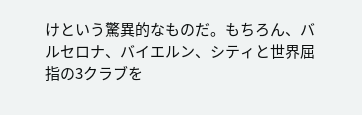けという驚異的なものだ。もちろん、バルセロナ、バイエルン、シティと世界屈指の3クラブを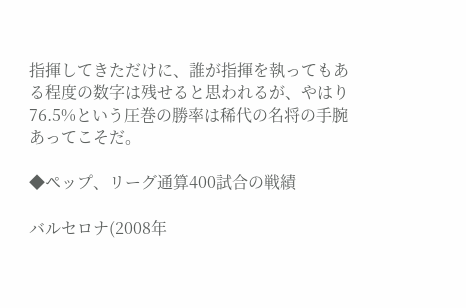指揮してきただけに、誰が指揮を執ってもある程度の数字は残せると思われるが、やはり76.5%という圧巻の勝率は稀代の名将の手腕あってこそだ。

◆ペップ、リーグ通算400試合の戦績

バルセロナ(2008年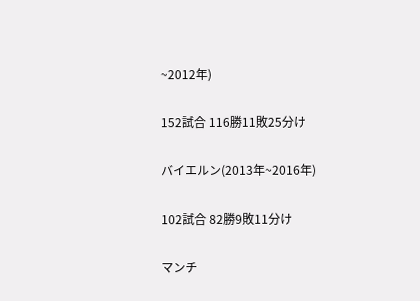~2012年)

152試合 116勝11敗25分け

バイエルン(2013年~2016年)

102試合 82勝9敗11分け

マンチ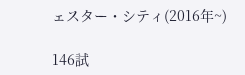ェスター・シティ(2016年~)

146試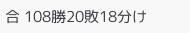合 108勝20敗18分け